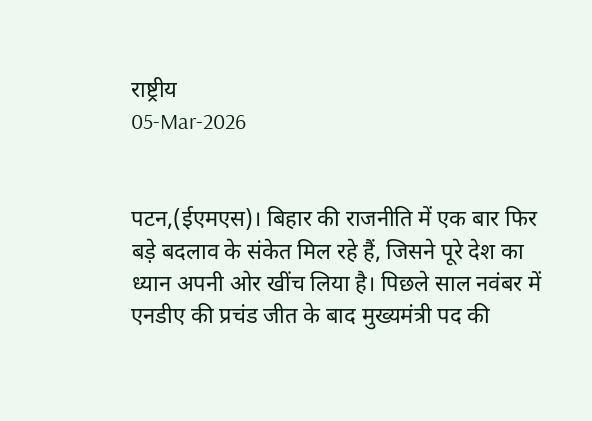राष्ट्रीय
05-Mar-2026


पटन,(ईएमएस)। बिहार की राजनीति में एक बार फिर बड़े बदलाव के संकेत मिल रहे हैं, जिसने पूरे देश का ध्यान अपनी ओर खींच लिया है। पिछले साल नवंबर में एनडीए की प्रचंड जीत के बाद मुख्यमंत्री पद की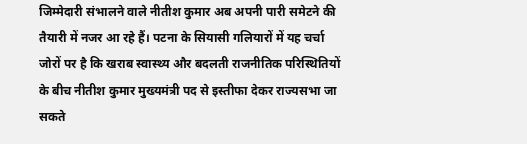जिम्मेदारी संभालने वाले नीतीश कुमार अब अपनी पारी समेटने की तैयारी में नजर आ रहे हैं। पटना के सियासी गलियारों में यह चर्चा जोरों पर है कि खराब स्वास्थ्य और बदलती राजनीतिक परिस्थितियों के बीच नीतीश कुमार मुख्यमंत्री पद से इस्तीफा देकर राज्यसभा जा सकते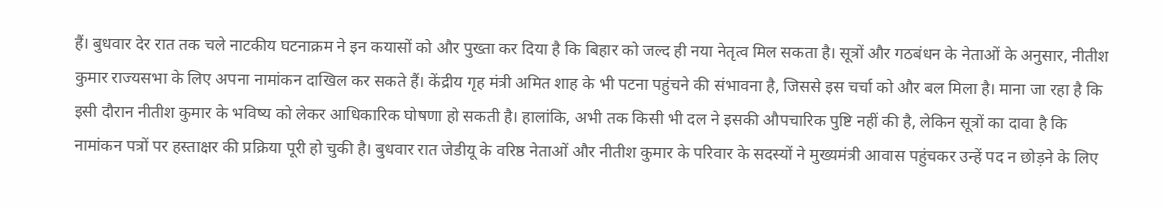हैं। बुधवार देर रात तक चले नाटकीय घटनाक्रम ने इन कयासों को और पुख्ता कर दिया है कि बिहार को जल्द ही नया नेतृत्व मिल सकता है। सूत्रों और गठबंधन के नेताओं के अनुसार, नीतीश कुमार राज्यसभा के लिए अपना नामांकन दाखिल कर सकते हैं। केंद्रीय गृह मंत्री अमित शाह के भी पटना पहुंचने की संभावना है, जिससे इस चर्चा को और बल मिला है। माना जा रहा है कि इसी दौरान नीतीश कुमार के भविष्य को लेकर आधिकारिक घोषणा हो सकती है। हालांकि, अभी तक किसी भी दल ने इसकी औपचारिक पुष्टि नहीं की है, लेकिन सूत्रों का दावा है कि नामांकन पत्रों पर हस्ताक्षर की प्रक्रिया पूरी हो चुकी है। बुधवार रात जेडीयू के वरिष्ठ नेताओं और नीतीश कुमार के परिवार के सदस्यों ने मुख्यमंत्री आवास पहुंचकर उन्हें पद न छोड़ने के लिए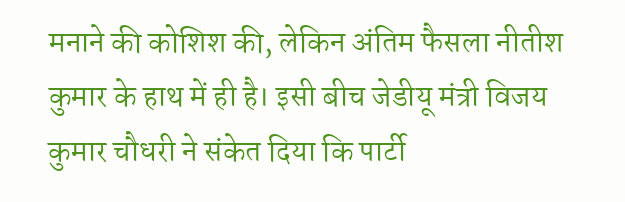मनाने की कोशिश की, लेकिन अंतिम फैसला नीतीश कुमार के हाथ में ही है। इसी बीच जेडीयू मंत्री विजय कुमार चौधरी ने संकेत दिया कि पार्टी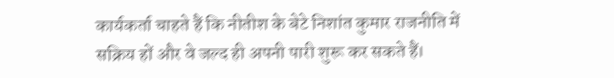कार्यकर्ता चाहते हैं कि नीतीश के बेटे निशांत कुमार राजनीति में सक्रिय हों और वे जल्द ही अपनी पारी शुरू कर सकते हैं।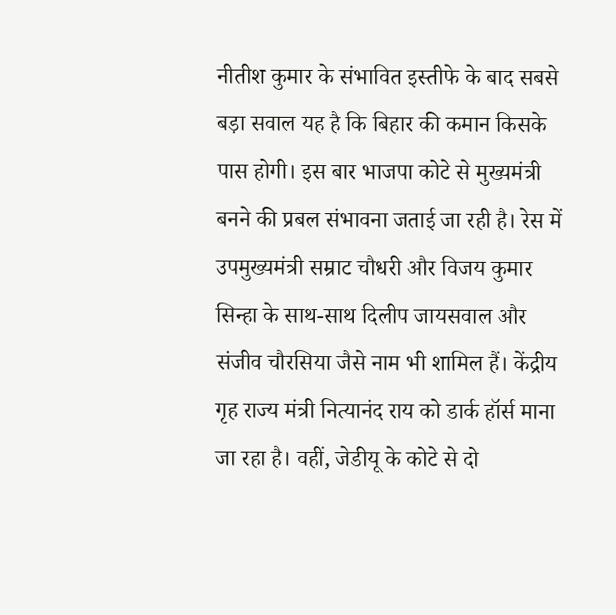नीतीश कुमार के संभावित इस्तीफे के बाद सबसे बड़ा सवाल यह है कि बिहार की कमान किसके पास होगी। इस बार भाजपा कोटे से मुख्यमंत्री बनने की प्रबल संभावना जताई जा रही है। रेस में उपमुख्यमंत्री सम्राट चौधरी और विजय कुमार सिन्हा के साथ-साथ दिलीप जायसवाल और संजीव चौरसिया जैसे नाम भी शामिल हैं। केंद्रीय गृह राज्य मंत्री नित्यानंद राय को डार्क हॉर्स माना जा रहा है। वहीं, जेडीयू के कोटे से दो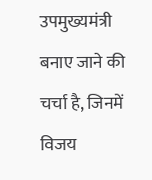उपमुख्यमंत्री बनाए जाने की चर्चा है, जिनमें विजय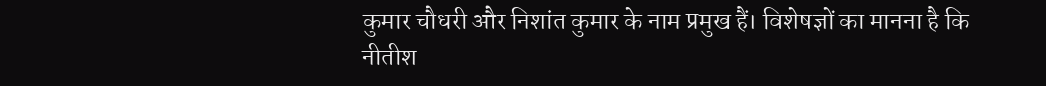कुमार चौधरी और निशांत कुमार के नाम प्रमुख हैं। विशेषज्ञों का मानना है कि नीतीश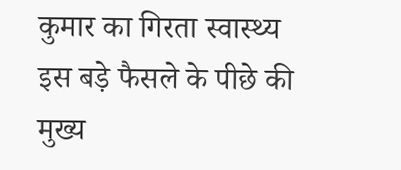कुमार का गिरता स्वास्थ्य इस बड़े फैसले के पीछे की मुख्य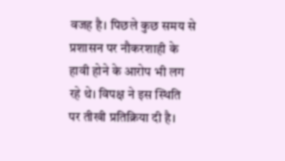वजह है। पिछले कुछ समय से प्रशासन पर नौकरशाही के हावी होने के आरोप भी लग रहे थे। विपक्ष ने इस स्थिति पर तीखी प्रतिक्रिया दी है।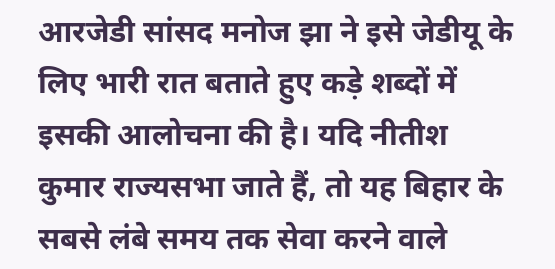आरजेडी सांसद मनोज झा ने इसे जेडीयू के लिए भारी रात बताते हुए कड़े शब्दों में इसकी आलोचना की है। यदि नीतीश कुमार राज्यसभा जाते हैं, तो यह बिहार के सबसे लंबे समय तक सेवा करने वाले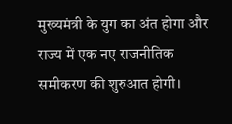मुख्यमंत्री के युग का अंत होगा और राज्य में एक नए राजनीतिक समीकरण की शुरुआत होगी।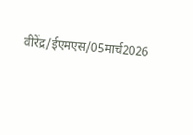वीरेंद्र/ईएमएस/05मार्च2026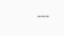---